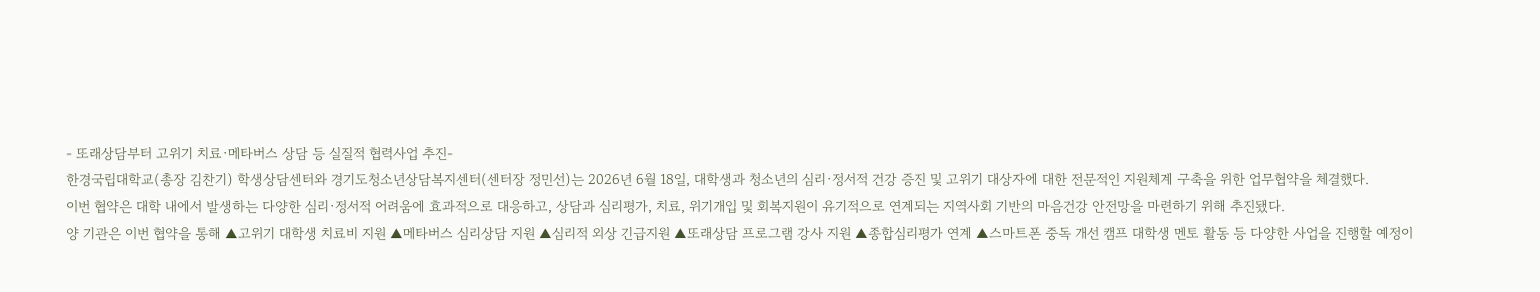- 또래상담부터 고위기 치료·메타버스 상담 등 실질적 협력사업 추진-
한경국립대학교(총장 김찬기) 학생상담센터와 경기도청소년상담복지센터(센터장 정민선)는 2026년 6월 18일, 대학생과 청소년의 심리·정서적 건강 증진 및 고위기 대상자에 대한 전문적인 지원체계 구축을 위한 업무협약을 체결했다.
이번 협약은 대학 내에서 발생하는 다양한 심리·정서적 어려움에 효과적으로 대응하고, 상담과 심리평가, 치료, 위기개입 및 회복지원이 유기적으로 연계되는 지역사회 기반의 마음건강 안전망을 마련하기 위해 추진됐다.
양 기관은 이번 협약을 통해 ▲고위기 대학생 치료비 지원 ▲메타버스 심리상담 지원 ▲심리적 외상 긴급지원 ▲또래상담 프로그램 강사 지원 ▲종합심리평가 연계 ▲스마트폰 중독 개선 캠프 대학생 멘토 활동 등 다양한 사업을 진행할 예정이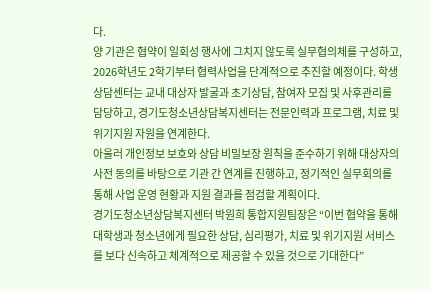다.
양 기관은 협약이 일회성 행사에 그치지 않도록 실무협의체를 구성하고, 2026학년도 2학기부터 협력사업을 단계적으로 추진할 예정이다. 학생상담센터는 교내 대상자 발굴과 초기상담, 참여자 모집 및 사후관리를 담당하고, 경기도청소년상담복지센터는 전문인력과 프로그램, 치료 및 위기지원 자원을 연계한다.
아울러 개인정보 보호와 상담 비밀보장 원칙을 준수하기 위해 대상자의 사전 동의를 바탕으로 기관 간 연계를 진행하고, 정기적인 실무회의를 통해 사업 운영 현황과 지원 결과를 점검할 계획이다.
경기도청소년상담복지센터 박원희 통합지원팀장은 “이번 협약을 통해 대학생과 청소년에게 필요한 상담, 심리평가, 치료 및 위기지원 서비스를 보다 신속하고 체계적으로 제공할 수 있을 것으로 기대한다”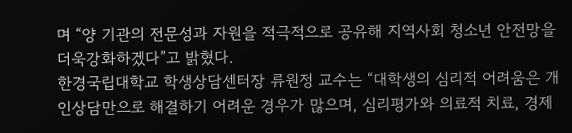며 “양 기관의 전문성과 자원을 적극적으로 공유해 지역사회 청소년 안전망을 더욱강화하겠다”고 밝혔다.
한경국립대학교 학생상담센터장 류원정 교수는 “대학생의 심리적 어려움은 개인상담만으로 해결하기 어려운 경우가 많으며, 심리평가와 의료적 치료, 경제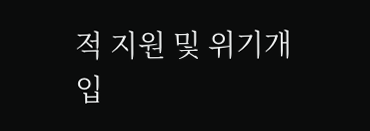적 지원 및 위기개입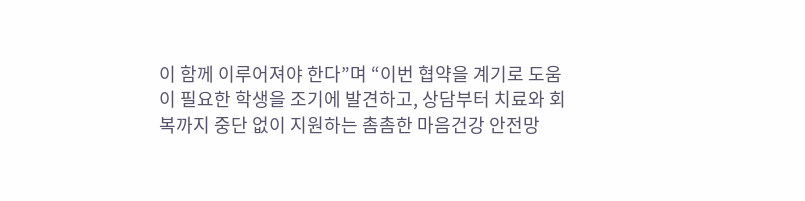이 함께 이루어져야 한다”며 “이번 협약을 계기로 도움이 필요한 학생을 조기에 발견하고, 상담부터 치료와 회복까지 중단 없이 지원하는 촘촘한 마음건강 안전망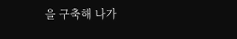을 구축해 나가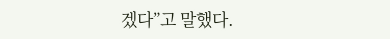겠다”고 말했다.